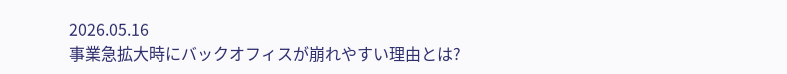2026.05.16
事業急拡大時にバックオフィスが崩れやすい理由とは?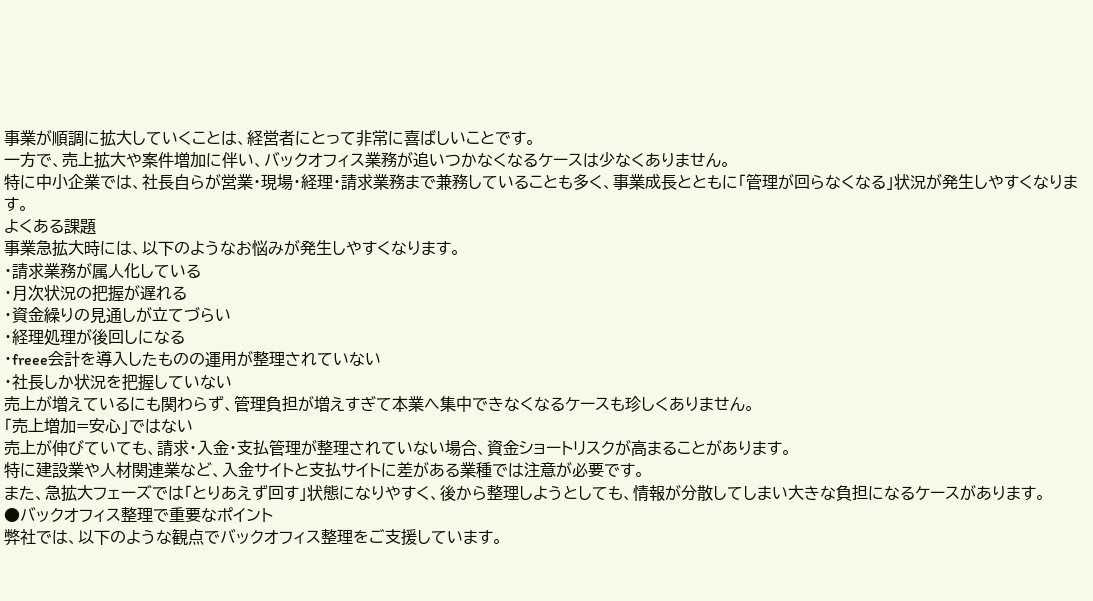事業が順調に拡大していくことは、経営者にとって非常に喜ばしいことです。
一方で、売上拡大や案件増加に伴い、バックオフィス業務が追いつかなくなるケースは少なくありません。
特に中小企業では、社長自らが営業・現場・経理・請求業務まで兼務していることも多く、事業成長とともに「管理が回らなくなる」状況が発生しやすくなります。
よくある課題
事業急拡大時には、以下のようなお悩みが発生しやすくなります。
・請求業務が属人化している
・月次状況の把握が遅れる
・資金繰りの見通しが立てづらい
・経理処理が後回しになる
・freee会計を導入したものの運用が整理されていない
・社長しか状況を把握していない
売上が増えているにも関わらず、管理負担が増えすぎて本業へ集中できなくなるケースも珍しくありません。
「売上増加=安心」ではない
売上が伸びていても、請求・入金・支払管理が整理されていない場合、資金ショートリスクが高まることがあります。
特に建設業や人材関連業など、入金サイトと支払サイトに差がある業種では注意が必要です。
また、急拡大フェーズでは「とりあえず回す」状態になりやすく、後から整理しようとしても、情報が分散してしまい大きな負担になるケースがあります。
●バックオフィス整理で重要なポイント
弊社では、以下のような観点でバックオフィス整理をご支援しています。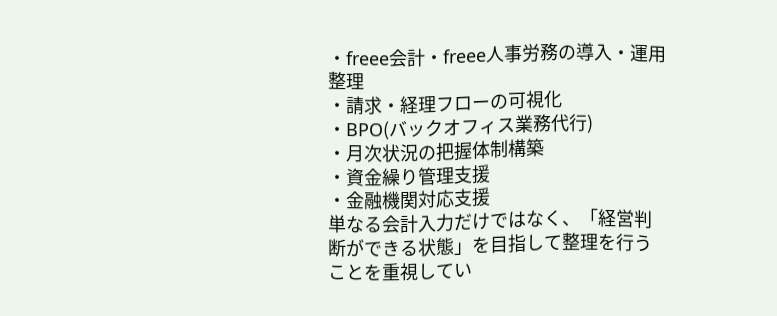・freee会計・freee人事労務の導入・運用整理
・請求・経理フローの可視化
・BPO(バックオフィス業務代行)
・月次状況の把握体制構築
・資金繰り管理支援
・金融機関対応支援
単なる会計入力だけではなく、「経営判断ができる状態」を目指して整理を行うことを重視してい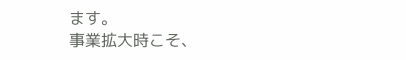ます。
事業拡大時こそ、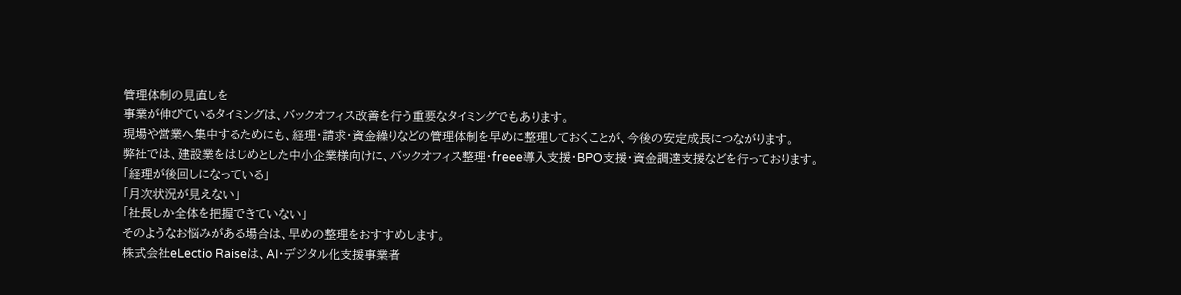管理体制の見直しを
事業が伸びているタイミングは、バックオフィス改善を行う重要なタイミングでもあります。
現場や営業へ集中するためにも、経理・請求・資金繰りなどの管理体制を早めに整理しておくことが、今後の安定成長につながります。
弊社では、建設業をはじめとした中小企業様向けに、バックオフィス整理・freee導入支援・BPO支援・資金調達支援などを行っております。
「経理が後回しになっている」
「月次状況が見えない」
「社長しか全体を把握できていない」
そのようなお悩みがある場合は、早めの整理をおすすめします。
株式会社eLectio Raiseは、AI・デジタル化支援事業者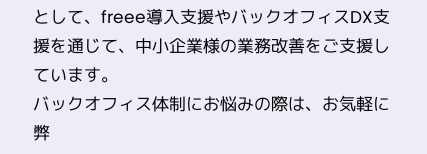として、freee導入支援やバックオフィスDX支援を通じて、中小企業様の業務改善をご支援しています。
バックオフィス体制にお悩みの際は、お気軽に弊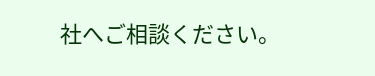社へご相談ください。